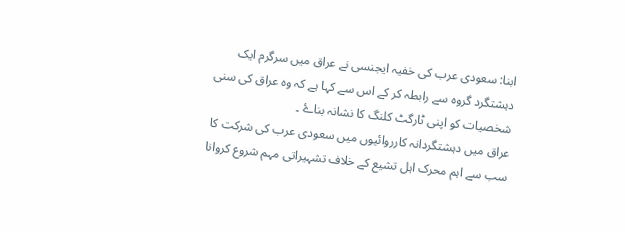ابنا: سعودی عرب کی خفیہ ایجنسی نے عراق میں سرگرم ایک دہشتگرد گروہ سے رابطہ کر کے اس سے کہا ہے کہ وہ عراق کی سنی شخصیات کو اپنی ٹارگٹ کلنگ کا نشانہ بناۓ ۔
عراق میں دہشتگردانہ کارروائیوں میں سعودی عرب کی شرکت کا سب سے اہم محرک اہل تشیع کے خلاف تشہیراتی مہم شروع کروانا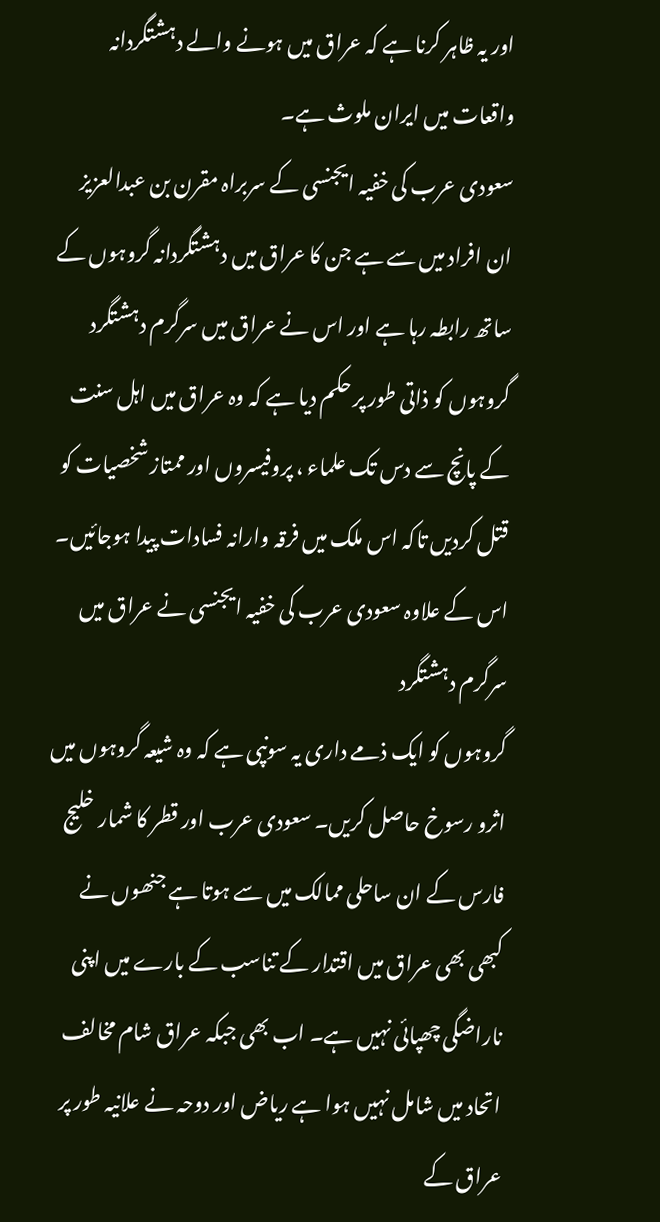اور یہ ظاہر کرنا ہے کہ عراق میں ہونے والے دہشتگردانہ واقعات میں ایران ملوث ہے۔
سعودی عرب کی خفیہ ایجنسی کے سربراہ مقرن بن عبدالعزیز ان افراد میں سے ہے جن کا عراق میں دہشتگردانہ گروہوں کے ساتھ رابطہ رہا ہے اور اس نے عراق میں سرگرم دہشتگرد گروہوں کو ذاتی طور پر حکم دیا ہے کہ وہ عراق میں اہل سنت کے پانچ سے دس تک علماء ، پروفیسروں اور ممتاز شخصیات کو قتل کردیں تاکہ اس ملک میں فرقہ وارانہ فسادات پیدا ہوجائيں۔ اس کے علاوہ سعودی عرب کی خفیہ ایجنسی نے عراق میں سرگرم دہشتگرد
گروہوں کو ایک ذمے داری یہ سونپی ہے کہ وہ شیعہ گروہوں میں اثرو رسوخ حاصل کریں۔ سعودی عرب اور قطر کا شمار خلیج فارس کے ان ساحلی ممالک میں سے ہوتا ہے جنھوں نے کبھی بھی عراق میں اقتدار کے تناسب کے بارے میں اپنی ناراضگی چھپائی نہیں ہے۔ اب بھی جبکہ عراق شام مخالف اتحاد میں شامل نہیں ہوا ہے ریاض اور دوحہ نے علانیہ طور پر عراق کے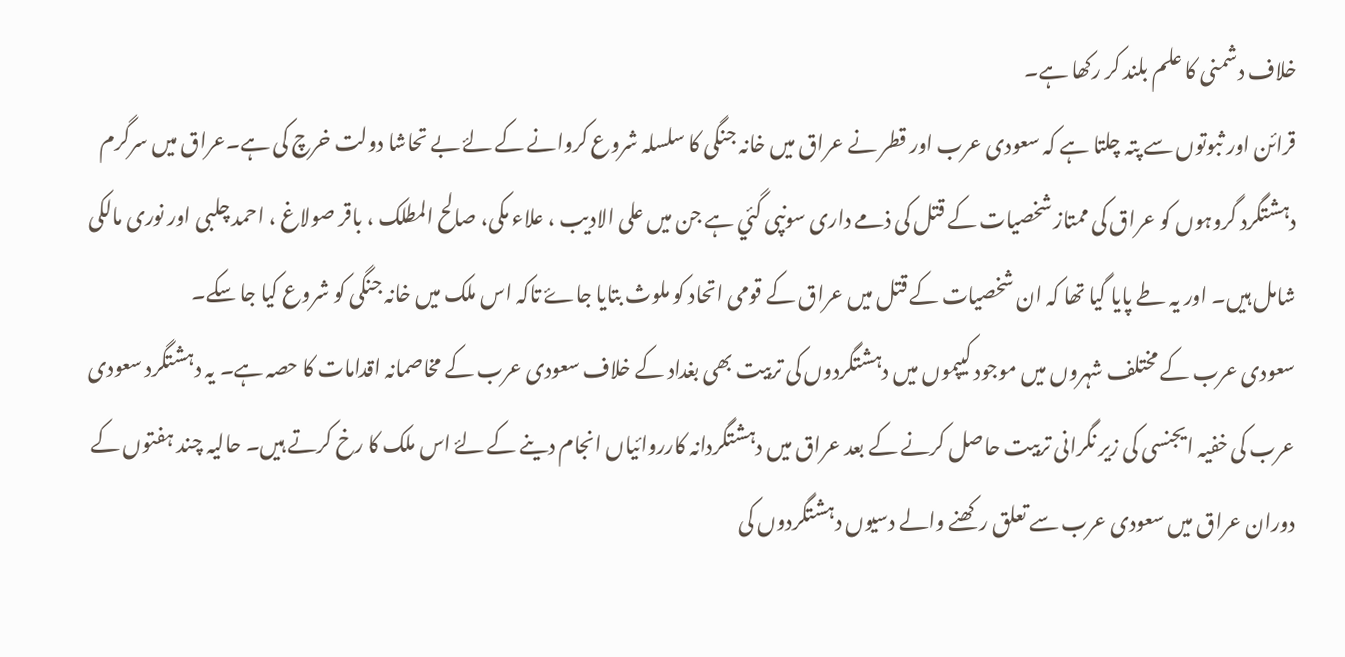خلاف دشمنی کا علم بلند کر رکھا ہے۔
قرائن اور ثبوتوں سے پتہ چلتا ہے کہ سعودی عرب اور قطر نے عراق میں خانہ جنگی کا سلسلہ شروع کروانے کے لۓ بے تحاشا دولت خرچ کی ہے۔عراق میں سرگرم دہشتگرد گروہوں کو عراق کی ممتاز شخصیات کے قتل کی ذمے داری سونپی گئي ہے جن میں علی الادیب ، علاء مکی، صالح المطلک ، باقر صولاغ ، احمد چلبی اور نوری مالکی شامل ہیں۔ اور یہ طے پایا گيا تھا کہ ان شخصیات کے قتل میں عراق کے قومی اتحاد کو ملوث بتایا جاۓ تاکہ اس ملک میں خانہ جنگی کو شروع کیا جا سکے۔
سعودی عرب کے مختلف شہروں میں موجود کیپموں میں دہشتگردوں کی تربیت بھی بغداد کے خلاف سعودی عرب کے مخاصمانہ اقدامات کا حصہ ہے۔ یہ دہشتگرد سعودی عرب کی خفیہ ایجنسی کی زیر نگرانی تربیت حاصل کرنے کے بعد عراق میں دہشتگردانہ کارروائیاں انجام دینے کے لۓ اس ملک کا رخ کرتے ہیں۔ حالیہ چند ہفتوں کے دوران عراق میں سعودی عرب سے تعلق رکھنے والے دسیوں دہشتگردوں کی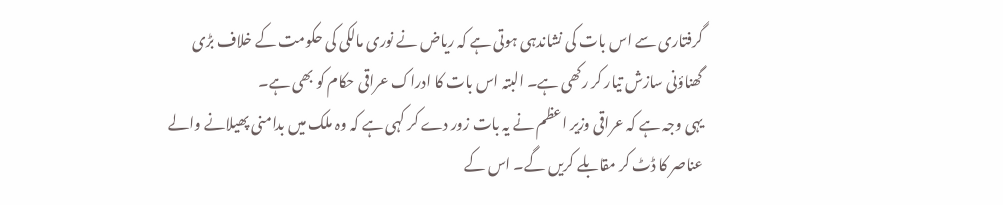گرفتاری سے اس بات کی نشاندہی ہوتی ہے کہ ریاض نے نوری مالکی کی حکومت کے خلاف بڑی گھناؤنی سازش تیار کر رکھی ہے۔ البتہ اس بات کا ادراک عراقی حکام کو بھی ہے۔
یہی وجہ ہے کہ عراقی وزیر اعظم نے یہ بات زور دے کر کہی ہے کہ وہ ملک میں بدامنی پھیلانے والے عناصر کا ڈٹ کر مقابلے کریں گے۔ اس کے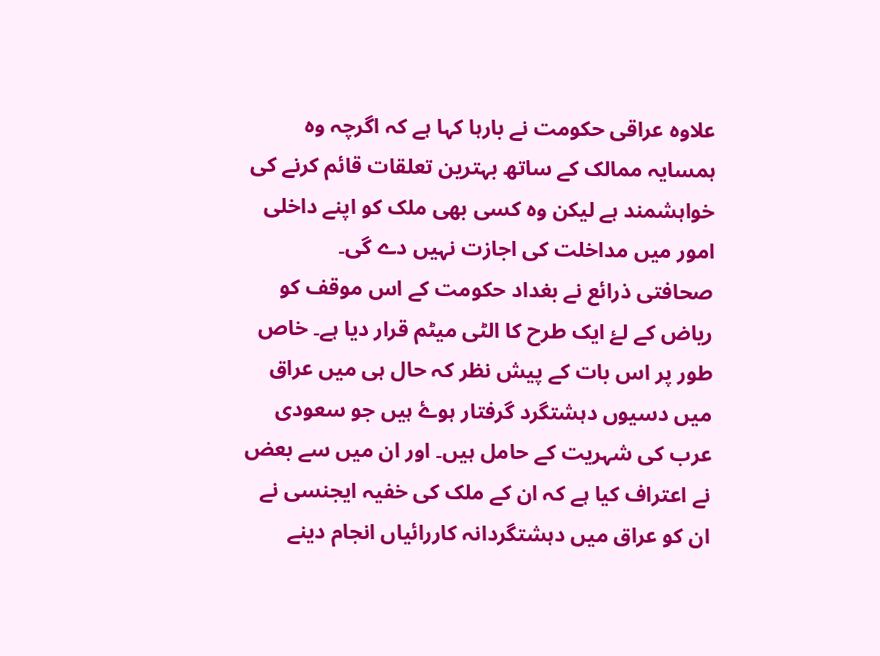علاوہ عراقی حکومت نے بارہا کہا ہے کہ اگرچہ وہ ہمسایہ ممالک کے ساتھ بہترین تعلقات قائم کرنے کی خواہشمند ہے لیکن وہ کسی بھی ملک کو اپنے داخلی امور میں مداخلت کی اجازت نہیں دے گی۔
صحافتی ذرائع نے بغداد حکومت کے اس موقف کو ریاض کے لۓ ایک طرح کا الٹی میٹم قرار دیا ہے۔ خاص طور پر اس بات کے پیش نظر کہ حال ہی میں عراق میں دسیوں دہشتگرد گرفتار ہوۓ ہیں جو سعودی عرب کی شہریت کے حامل ہیں۔ اور ان میں سے بعض نے اعتراف کیا ہے کہ ان کے ملک کی خفیہ ایجنسی نے ان کو عراق میں دہشتگردانہ کاررائیاں انجام دینے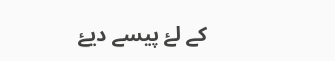کے لۓ پیسے دیۓ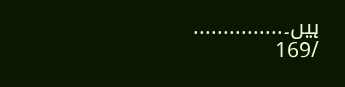ہیں۔............... /169